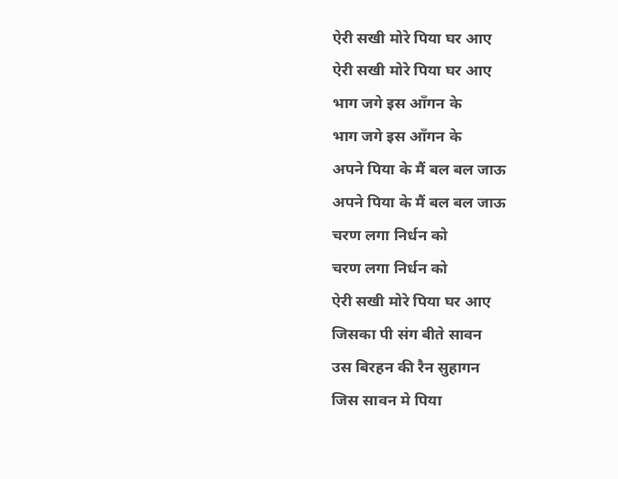ऐरी सखी मोरे पिया घर आए
ऐरी सखी मोरे पिया घर आए
भाग जगे इस आँगन के
भाग जगे इस आँगन के
अपने पिया के मैं बल बल जाऊ
अपने पिया के मैं बल बल जाऊ
चरण लगा निर्धन को
चरण लगा निर्धन को
ऐरी सखी मोरे पिया घर आए
जिसका पी संग बीते सावन
उस बिरहन की रैन सुहागन
जिस सावन मे पिया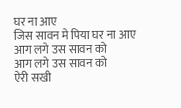घर ना आए
जिस सावन मे पिया घर ना आए
आग लगे उस सावन को
आग लगे उस सावन को
ऐरी सखी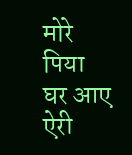मोरे पिया घर आए
ऐरी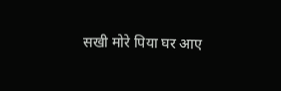सखी मोरे पिया घर आए